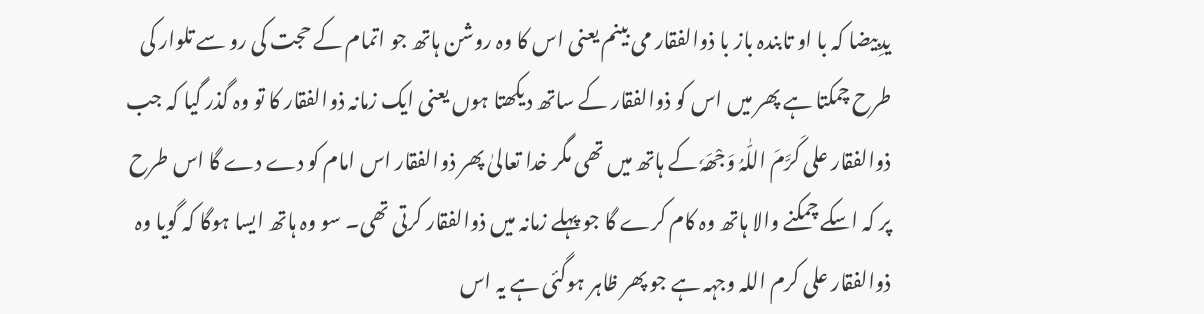یدِبیضا کہ با او تابندہ باز با ذوالفقار می بینم یعنی اس کا وہ روشن ہاتھ جو اتمام کے حجت کی رو سے تلوار کی طرح چمکتا ہے پھر میں اس کو ذوالفقار کے ساتھ دیکھتا ہوں یعنی ایک زمانہ ذوالفقار کا تو وہ گذر گیا کہ جب ذوالفقار علی کَرَّمَ اللّٰہُ وَجْھَہٗ کے ہاتھ میں تھی مگر خدا تعالیٰ پھر ذوالفقار اس امام کو دے دے گا اس طرح پر کہ اسکے چمکنے والا ہاتھ وہ کام کرے گا جو پہلے زمانہ میں ذوالفقار کرتی تھی۔ سو وہ ہاتھ ایسا ہوگا کہ گویا وہ ذوالفقار علی کرم اللہ وجہہ ہے جو پھر ظاہر ہوگئی ہے یہ اس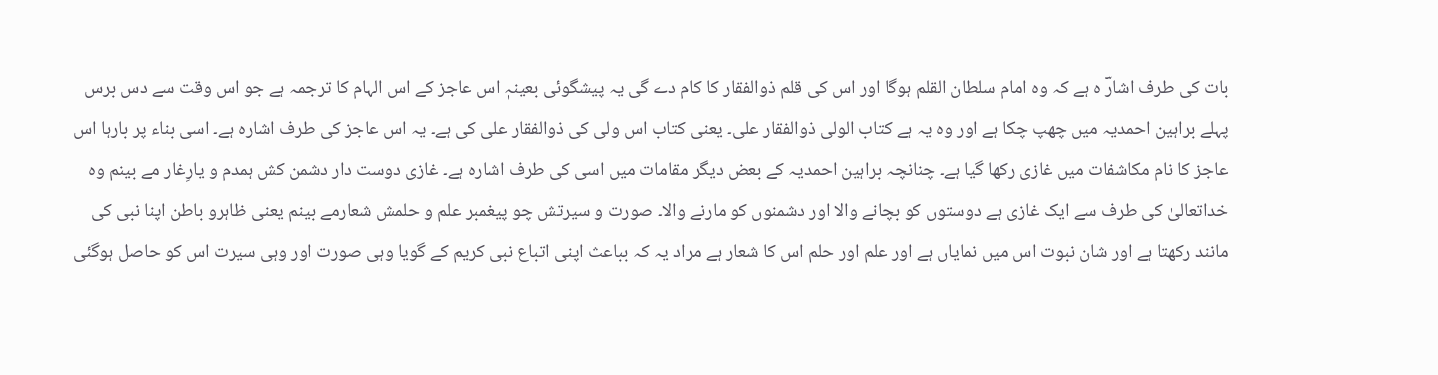بات کی طرف اشارؔ ہ ہے کہ وہ امام سلطان القلم ہوگا اور اس کی قلم ذوالفقار کا کام دے گی یہ پیشگوئی بعینہٖ اس عاجز کے اس الہام کا ترجمہ ہے جو اس وقت سے دس برس پہلے براہین احمدیہ میں چھپ چکا ہے اور وہ یہ ہے کتاب الولی ذوالفقار علی۔ یعنی کتاب اس ولی کی ذوالفقار علی کی ہے۔ یہ اس عاجز کی طرف اشارہ ہے۔ اسی بناء پر بارہا اس عاجز کا نام مکاشفات میں غازی رکھا گیا ہے۔ چنانچہ براہین احمدیہ کے بعض دیگر مقامات میں اسی کی طرف اشارہ ہے۔ غازی دوست دار دشمن کش ہمدم و یارِغار مے بینم وہ خداتعالیٰ کی طرف سے ایک غازی ہے دوستوں کو بچانے والا اور دشمنوں کو مارنے والا۔ صورت و سیرتش چو پیغمبر علم و حلمش شعارمے بینم یعنی ظاہرو باطن اپنا نبی کی مانند رکھتا ہے اور شان نبوت اس میں نمایاں ہے اور علم اور حلم اس کا شعار ہے مراد یہ کہ بباعث اپنی اتباع نبی کریم کے گویا وہی صورت اور وہی سیرت اس کو حاصل ہوگئی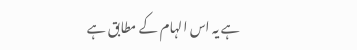ہے یہ اس الہام کے مطابق ہے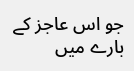جو اس عاجز کے بارے میں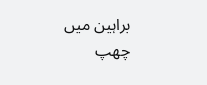براہین میں چھپ